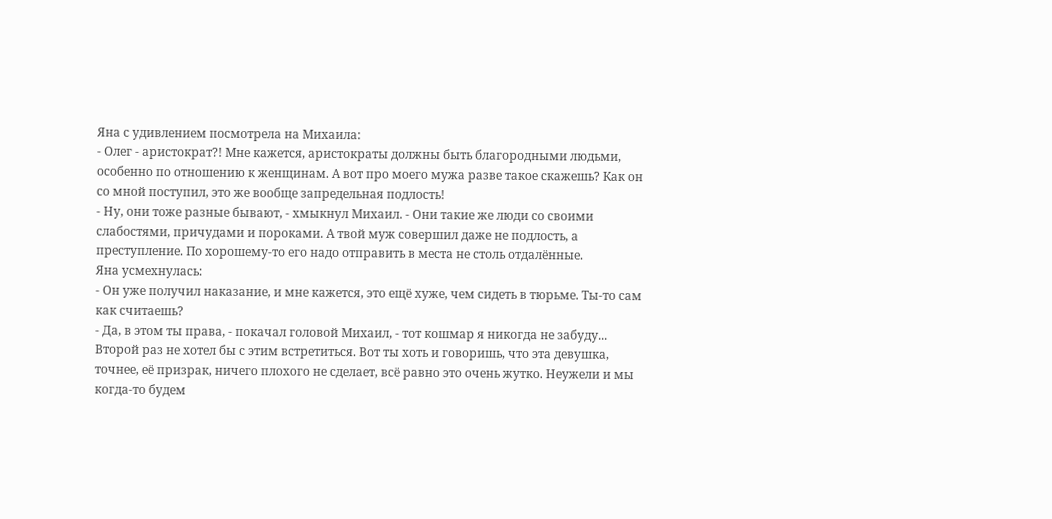Яна с удивлением посмотрела на Михаила:
- Олег - аристократ?! Мне кажется, аристократы должны быть благородными людьми, особенно по отношению к женщинам. А вот про моего мужа разве такое скажешь? Как он со мной поступил, это же вообще запредельная подлость!
- Ну, они тоже разные бывают, - хмыкнул Михаил. - Они такие же люди со своими слабостями, причудами и пороками. А твой муж совершил даже не подлость, а преступление. По хорошему-то его надо отправить в места не столь отдалённые.
Яна усмехнулась:
- Он уже получил наказание, и мне кажется, это ещё хуже, чем сидеть в тюрьме. Ты-то сам как считаешь?
- Да, в этом ты права, - покачал головой Михаил, - тот кошмар я никогда не забуду... Второй раз не хотел бы с этим встретиться. Вот ты хоть и говоришь, что эта девушка, точнее, её призрак, ничего плохого не сделает, всё равно это очень жутко. Неужели и мы когда-то будем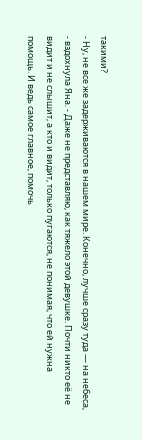такими?
- Ну, не все же задерживаются в нашем мире. Конечно, лучше сразу туда — на небеса, - вздохнула Яна. - Даже не представляю, как тяжело этой девушке. Почти никто её не видит и не слышит, а кто и видит, только пугаются, не понимая, что ей нужна помощь. И ведь самое главное, помочь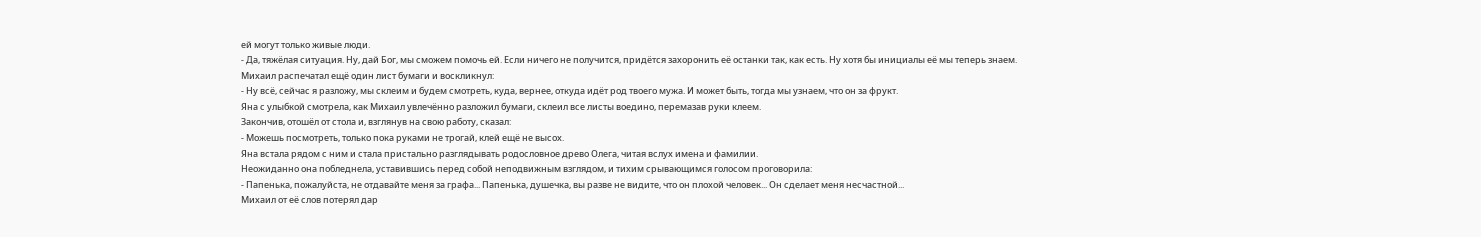ей могут только живые люди.
- Да, тяжёлая ситуация. Ну, дай Бог, мы сможем помочь ей. Если ничего не получится, придётся захоронить её останки так, как есть. Ну хотя бы инициалы её мы теперь знаем.
Михаил распечатал ещё один лист бумаги и воскликнул:
- Ну всё, сейчас я разложу, мы склеим и будем смотреть, куда, вернее, откуда идёт род твоего мужа. И может быть, тогда мы узнаем, что он за фрукт.
Яна с улыбкой смотрела, как Михаил увлечённо разложил бумаги, склеил все листы воедино, перемазав руки клеем.
Закончив, отошёл от стола и, взглянув на свою работу, сказал:
- Можешь посмотреть, только пока руками не трогай, клей ещё не высох.
Яна встала рядом с ним и стала пристально разглядывать родословное древо Олега, читая вслух имена и фамилии.
Неожиданно она побледнела, уставившись перед собой неподвижным взглядом, и тихим срывающимся голосом проговорила:
- Папенька, пожалуйста, не отдавайте меня за графа... Папенька, душечка, вы разве не видите, что он плохой человек... Он сделает меня несчастной...
Михаил от её слов потерял дар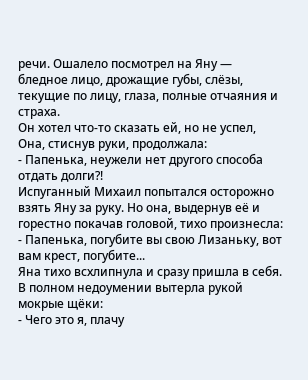речи. Ошалело посмотрел на Яну — бледное лицо, дрожащие губы, слёзы, текущие по лицу, глаза, полные отчаяния и страха.
Он хотел что-то сказать ей, но не успел, Она, стиснув руки, продолжала:
- Папенька, неужели нет другого способа отдать долги?!
Испуганный Михаил попытался осторожно взять Яну за руку. Но она, выдернув её и горестно покачав головой, тихо произнесла:
- Папенька, погубите вы свою Лизаньку, вот вам крест, погубите...
Яна тихо всхлипнула и сразу пришла в себя. В полном недоумении вытерла рукой мокрые щёки:
- Чего это я, плачу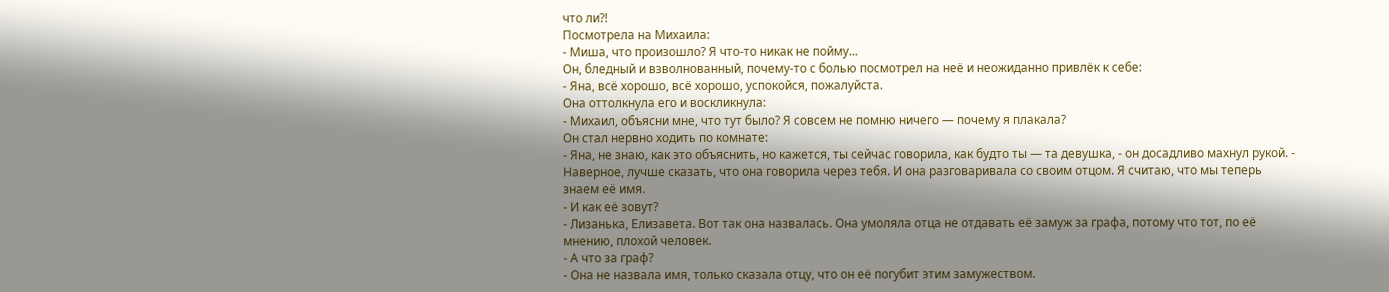что ли?!
Посмотрела на Михаила:
- Миша, что произошло? Я что-то никак не пойму...
Он, бледный и взволнованный, почему-то с болью посмотрел на неё и неожиданно привлёк к себе:
- Яна, всё хорошо, всё хорошо, успокойся, пожалуйста.
Она оттолкнула его и воскликнула:
- Михаил, объясни мне, что тут было? Я совсем не помню ничего — почему я плакала?
Он стал нервно ходить по комнате:
- Яна, не знаю, как это объяснить, но кажется, ты сейчас говорила, как будто ты — та девушка, - он досадливо махнул рукой. - Наверное, лучше сказать, что она говорила через тебя. И она разговаривала со своим отцом. Я считаю, что мы теперь знаем её имя.
- И как её зовут?
- Лизанька, Елизавета. Вот так она назвалась. Она умоляла отца не отдавать её замуж за графа, потому что тот, по её мнению, плохой человек.
- А что за граф?
- Она не назвала имя, только сказала отцу, что он её погубит этим замужеством.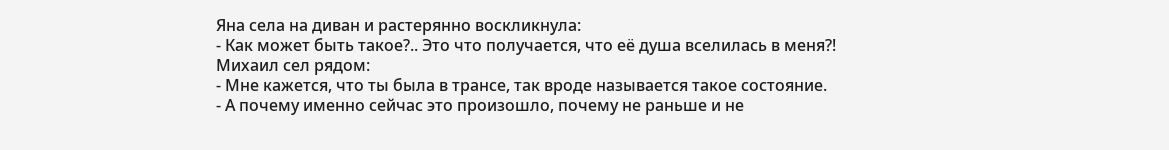Яна села на диван и растерянно воскликнула:
- Как может быть такое?.. Это что получается, что её душа вселилась в меня?!
Михаил сел рядом:
- Мне кажется, что ты была в трансе, так вроде называется такое состояние.
- А почему именно сейчас это произошло, почему не раньше и не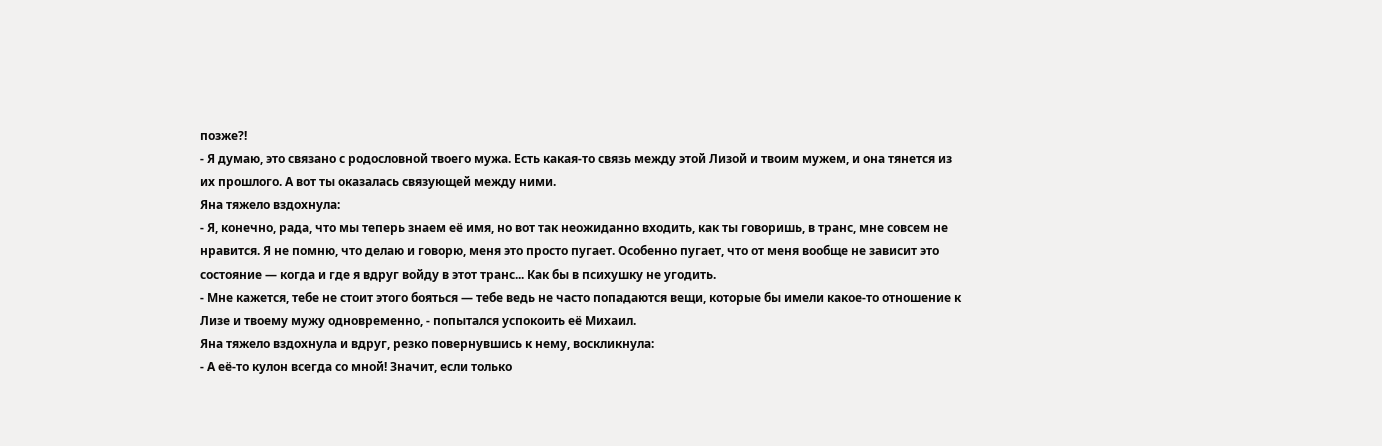позже?!
- Я думаю, это связано с родословной твоего мужа. Есть какая-то связь между этой Лизой и твоим мужем, и она тянется из их прошлого. А вот ты оказалась связующей между ними.
Яна тяжело вздохнула:
- Я, конечно, рада, что мы теперь знаем её имя, но вот так неожиданно входить, как ты говоришь, в транс, мне совсем не нравится. Я не помню, что делаю и говорю, меня это просто пугает. Особенно пугает, что от меня вообще не зависит это состояние — когда и где я вдруг войду в этот транс... Как бы в психушку не угодить.
- Мне кажется, тебе не стоит этого бояться — тебе ведь не часто попадаются вещи, которые бы имели какое-то отношение к Лизе и твоему мужу одновременно, - попытался успокоить её Михаил.
Яна тяжело вздохнула и вдруг, резко повернувшись к нему, воскликнула:
- А её-то кулон всегда со мной! Значит, если только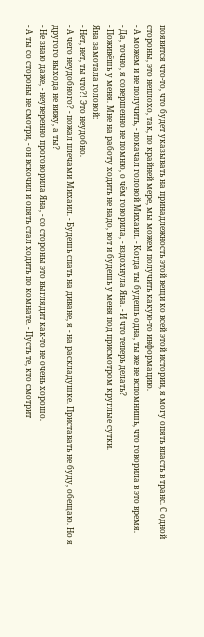появится что-то, что будет указывать на принадлежность этой вещи ко всей этой истории, я могу опять впасть в транс. С одной стороны, это неплохо, так, по крайней мере, мы можем получить какую-то информацию.
- А можем и не получить, - покачал головой Михаил. - Когда ты будешь одна, ты же не вспомнишь, что говорила в это время.
- Да, точно, я совершенно не помню, о чём говорила, - вздохнула Яна. - И что теперь делать?
- Поживёшь у меня. Мне на работу ходить не надо, вот и будешь у меня под присмотром круглые сутки.
Яна замотала головой:
- Нет, нет, ты что?! Это неудобно.
- А чего неудобного? - пожал плечами Михаил. - Будешь спать на диване, я - на раскладушке. Приставать не буду, обещаю. Но я другого выхода не вижу, а ты?
- Не знаю даже, - неуверенно проговорила Яна, - со стороны это выглядит как-то не очень хорошо.
- А ты со стороны не смотри, - он вскочил и опять стал ходить по комнате. - Пусть те, кто смотрит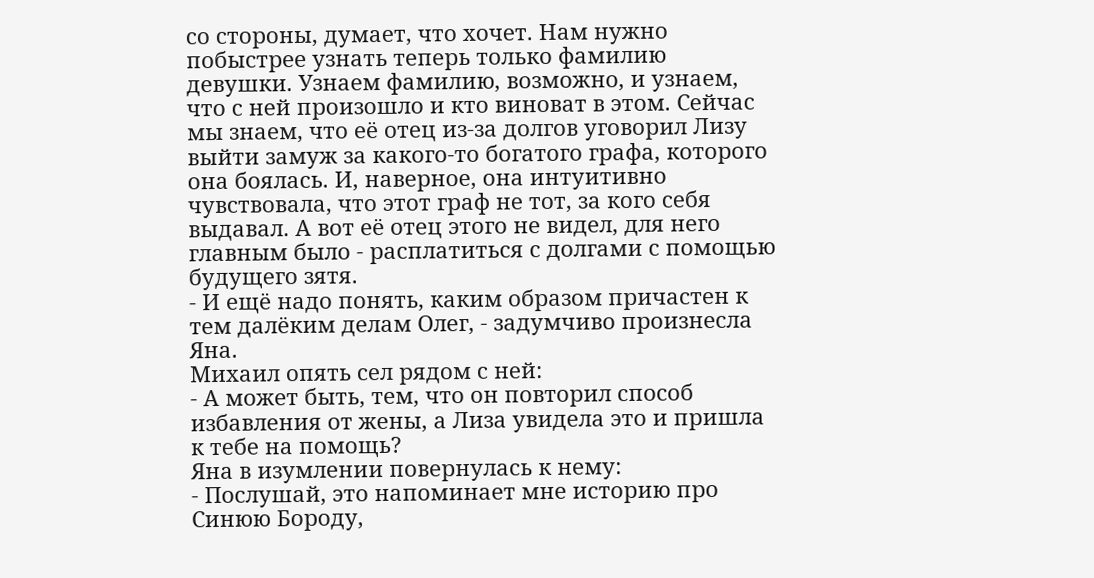со стороны, думает, что хочет. Нам нужно побыстрее узнать теперь только фамилию девушки. Узнаем фамилию, возможно, и узнаем, что с ней произошло и кто виноват в этом. Сейчас мы знаем, что её отец из-за долгов уговорил Лизу выйти замуж за какого-то богатого графа, которого она боялась. И, наверное, она интуитивно чувствовала, что этот граф не тот, за кого себя выдавал. А вот её отец этого не видел, для него главным было - расплатиться с долгами с помощью будущего зятя.
- И ещё надо понять, каким образом причастен к тем далёким делам Олег, - задумчиво произнесла Яна.
Михаил опять сел рядом с ней:
- А может быть, тем, что он повторил способ избавления от жены, а Лиза увидела это и пришла к тебе на помощь?
Яна в изумлении повернулась к нему:
- Послушай, это напоминает мне историю про Синюю Бороду,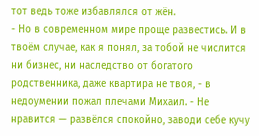тот ведь тоже избавлялся от жён.
- Но в современном мире проще развестись. И в твоём случае, как я понял, за тобой не числится ни бизнес, ни наследство от богатого родственника, даже квартира не твоя, - в недоумении пожал плечами Михаил. - Не нравится — развёлся спокойно, заводи себе кучу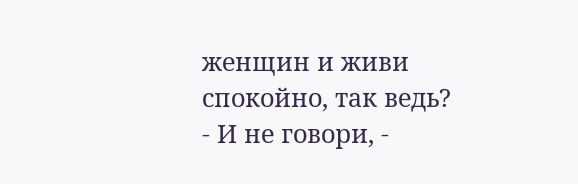женщин и живи спокойно, так ведь?
- И не говори, -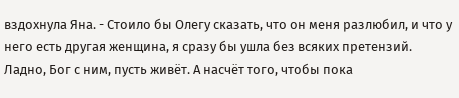вздохнула Яна. - Стоило бы Олегу сказать, что он меня разлюбил, и что у него есть другая женщина, я сразу бы ушла без всяких претензий. Ладно, Бог с ним, пусть живёт. А насчёт того, чтобы пока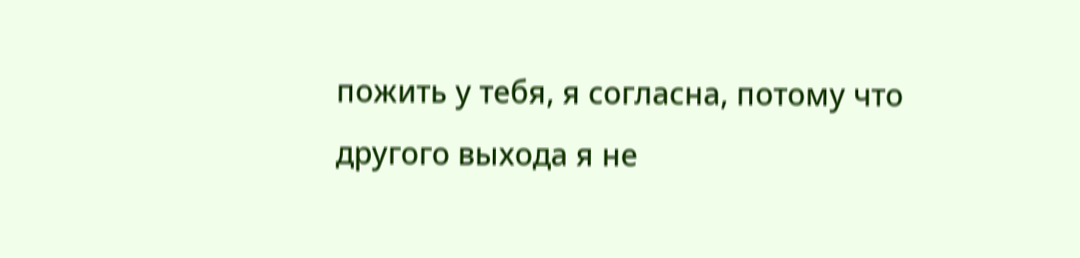пожить у тебя, я согласна, потому что другого выхода я не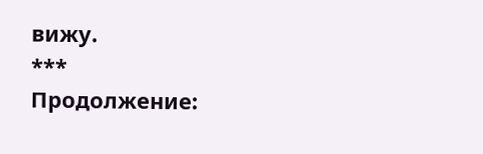вижу.
***
Продолжение: